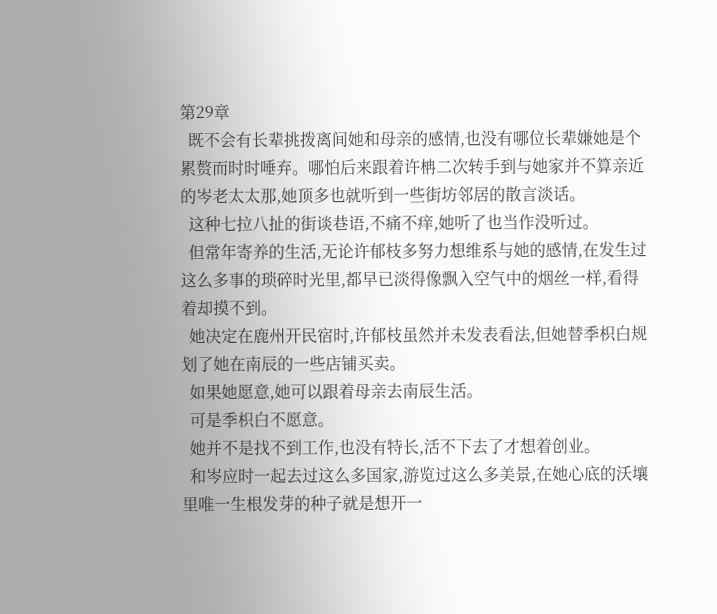第29章
  既不会有长辈挑拨离间她和母亲的感情,也没有哪位长辈嫌她是个累赘而时时唾弃。哪怕后来跟着许柟二次转手到与她家并不算亲近的岑老太太那,她顶多也就听到一些街坊邻居的散言淡话。
  这种七拉八扯的街谈巷语,不痛不痒,她听了也当作没听过。
  但常年寄养的生活,无论许郁枝多努力想维系与她的感情,在发生过这么多事的琐碎时光里,都早已淡得像飘入空气中的烟丝一样,看得着却摸不到。
  她决定在鹿州开民宿时,许郁枝虽然并未发表看法,但她替季枳白规划了她在南辰的一些店铺买卖。
  如果她愿意,她可以跟着母亲去南辰生活。
  可是季枳白不愿意。
  她并不是找不到工作,也没有特长,活不下去了才想着创业。
  和岑应时一起去过这么多国家,游览过这么多美景,在她心底的沃壤里唯一生根发芽的种子就是想开一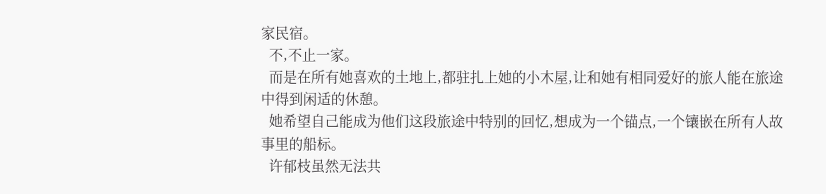家民宿。
  不,不止一家。
  而是在所有她喜欢的土地上,都驻扎上她的小木屋,让和她有相同爱好的旅人能在旅途中得到闲适的休憩。
  她希望自己能成为他们这段旅途中特别的回忆,想成为一个锚点,一个镶嵌在所有人故事里的船标。
  许郁枝虽然无法共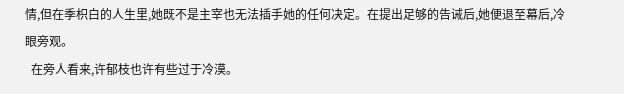情,但在季枳白的人生里,她既不是主宰也无法插手她的任何决定。在提出足够的告诫后,她便退至幕后,冷眼旁观。
  在旁人看来,许郁枝也许有些过于冷漠。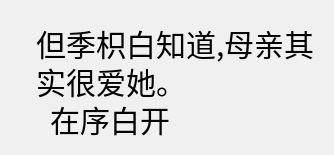但季枳白知道,母亲其实很爱她。
  在序白开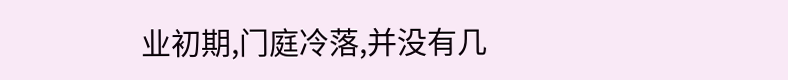业初期,门庭冷落,并没有几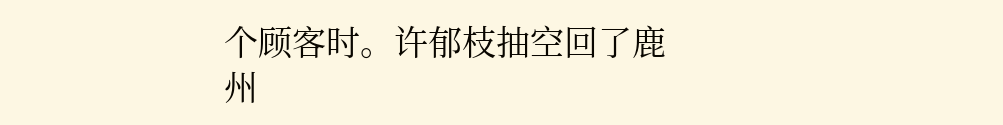个顾客时。许郁枝抽空回了鹿州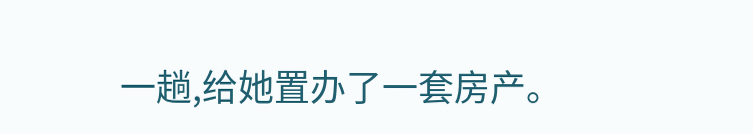一趟,给她置办了一套房产。